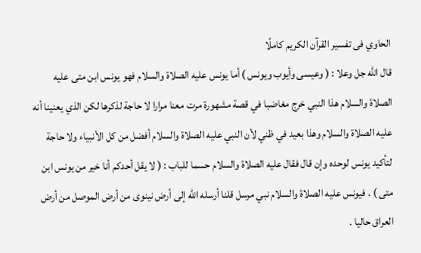الحاوي فى تفسير القرآن الكريم كاملًا
قال الله جل وعلا : ( وعيسى وأيوب ويونس ) أما يونس عليه الصلاة والسلام فهو يونس ابن متى عليه الصلاة والسلام هذا النبي خرج مغاضبا في قصة مشهورة مرت معنا مرارا لا حاجة لذكرها لكن الذي يعنينا أنه عليه الصلاة والسلام وهذا بعيد في ظني لأن النبي عليه الصلاة والسلام أفضل من كل الأنبياء ولا حاجة لتأكيد يونس لوحده وإن قال فقال عليه الصلاة والسلام حسما للباب : ( لا يقل أحدكم أنا خير من يونس ابن متى ) . فيونس عليه الصلاة والسلام نبي مرسل قلنا أرسله الله إلى أرض نينوى من أرض الموصل من أرض العراق حاليا .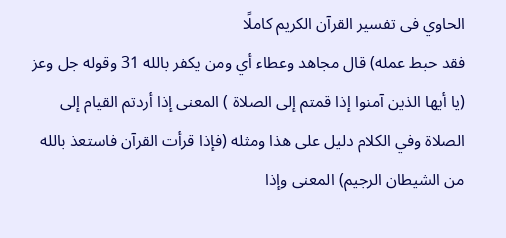الحاوي فى تفسير القرآن الكريم كاملًا
فقد حبط عمله) قال مجاهد وعطاء أي ومن يكفر بالله 31 وقوله جل وعز (يا أيها الذين آمنوا إذا قمتم إلى الصلاة ) المعنى إذا أردتم القيام إلى الصلاة وفي الكلام دليل على هذا ومثله (فإذا قرأت القرآن فاستعذ بالله من الشيطان الرجيم) المعنى وإذا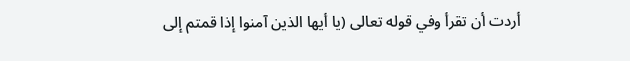أردت أن تقرأ وفي قوله تعالى (يا أيها الذين آمنوا إذا قمتم إلى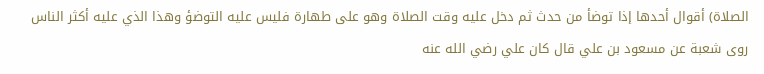الصلاة) أقوال أحدها إذا توضأ من حدث ثم دخل عليه وقت الصلاة وهو على طهارة فليس عليه التوضؤ وهذا الذي عليه أكثر الناس روى شعبة عن مسعود بن علي قال كان علي رضي الله عنه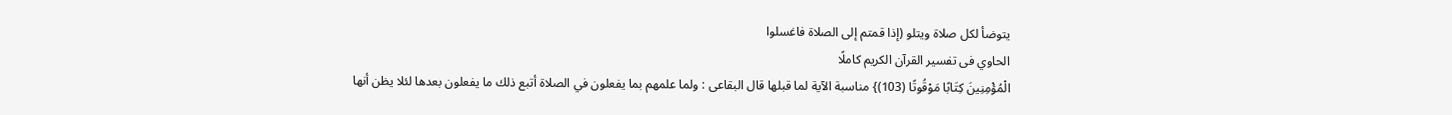يتوضأ لكل صلاة ويتلو (إذا قمتم إلى الصلاة فاغسلوا
الحاوي فى تفسير القرآن الكريم كاملًا
الْمُؤْمِنِينَ كِتَابًا مَوْقُوتًا (103)} مناسبة الآية لما قبلها قال البقاعى : ولما علمهم بما يفعلون في الصلاة أتبع ذلك ما يفعلون بعدها لئلا يظن أنها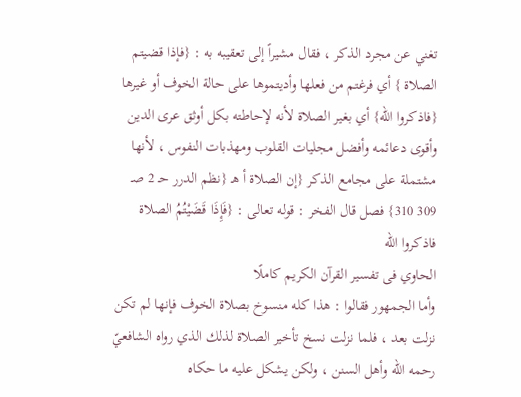تغني عن مجرد الذكر ، فقال مشيراً إلى تعقيبه به : {فإذا قضيتم الصلاة } أي فرغتم من فعلها وأديتموها على حالة الخوف أو غيرها {فاذكروا الله} أي بغير الصلاة لأنه لإحاطته بكل أوثق عرى الدين وأقوى دعائمه وأفضل مجليات القلوب ومهذبات النفوس ، لأنها مشتملة على مجامع الذكر {إن الصلاة أ هـ {نظم الدرر حـ 2 صـ 309 310} فصل قال الفخر : قوله تعالى : {فَإِذَا قَضَيْتُمُ الصلاة فاذكروا الله
الحاوي فى تفسير القرآن الكريم كاملًا
وأما الجمهور فقالوا : هذا كله منسوخ بصلاة الخوف فإنها لم تكن نزلت بعد ، فلما نزلت نسخ تأخير الصلاة لذلك الذي رواه الشافعيّ رحمه الله وأهل السنن ، ولكن يشكل عليه ما حكاه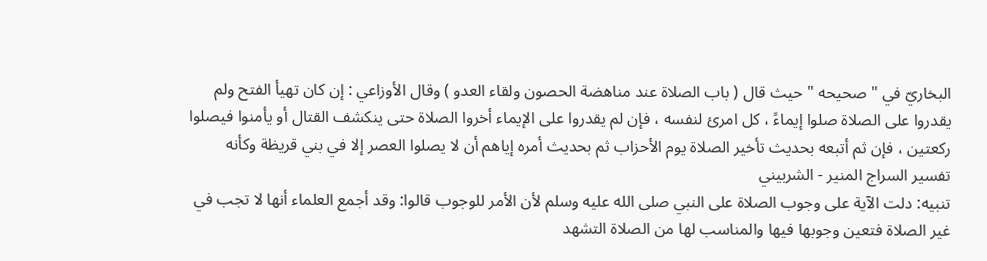البخاريّ في " صحيحه " حيث قال ( باب الصلاة عند مناهضة الحصون ولقاء العدو ) وقال الأوزاعي : إن كان تهيأ الفتح ولم يقدروا على الصلاة صلوا إيماءً ، كل امرئ لنفسه ، فإن لم يقدروا على الإيماء أخروا الصلاة حتى ينكشف القتال أو يأمنوا فيصلوا ركعتين ، فإن ثم أتبعه بحديث تأخير الصلاة يوم الأحزاب ثم بحديث أمره إياهم أن لا يصلوا العصر إلا في بني قريظة وكأنه
تفسير السراج المنير - الشربيني
تنبيه: دلت الآية على وجوب الصلاة على النبي صلى الله عليه وسلم لأن الأمر للوجوب قالوا: وقد أجمع العلماء أنها لا تجب في غير الصلاة فتعين وجوبها فيها والمناسب لها من الصلاة التشهد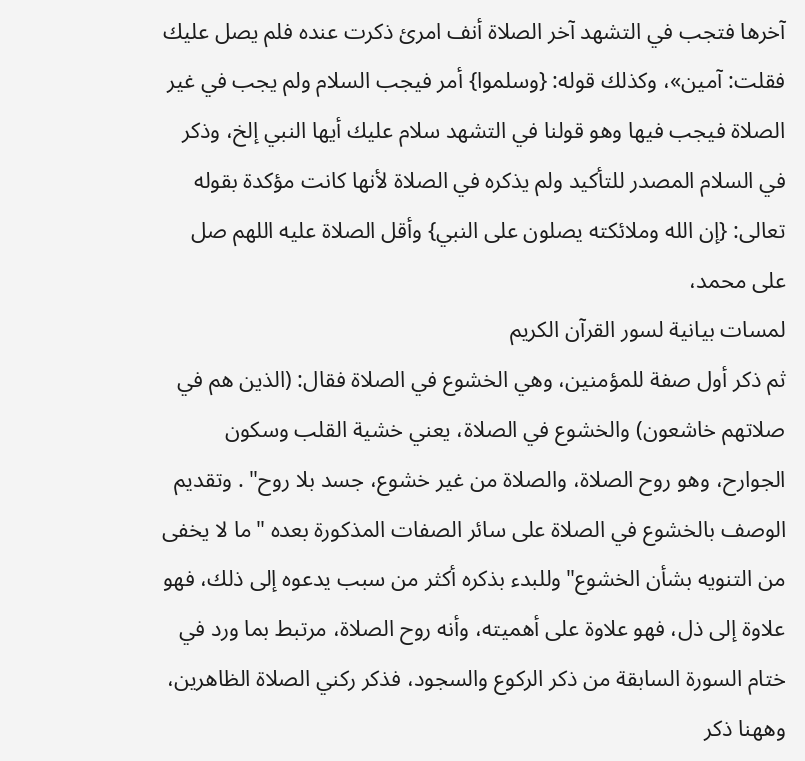آخرها فتجب في التشهد آخر الصلاة أنف امرئ ذكرت عنده فلم يصل عليك فقلت: آمين»، وكذلك قوله: {وسلموا} أمر فيجب السلام ولم يجب في غير الصلاة فيجب فيها وهو قولنا في التشهد سلام عليك أيها النبي إلخ، وذكر في السلام المصدر للتأكيد ولم يذكره في الصلاة لأنها كانت مؤكدة بقوله تعالى: {إن الله وملائكته يصلون على النبي} وأقل الصلاة عليه اللهم صل على محمد،
لمسات بيانية لسور القرآن الكريم
ثم ذكر أول صفة للمؤمنين، وهي الخشوع في الصلاة فقال: (الذين هم في صلاتهم خاشعون) والخشوع في الصلاة، يعني خشية القلب وسكون الجوارح، وهو روح الصلاة، والصلاة من غير خشوع، جسد بلا روح" . وتقديم الوصف بالخشوع في الصلاة على سائر الصفات المذكورة بعده "ما لا يخفى من التنويه بشأن الخشوع"وللبدء بذكره أكثر من سبب يدعوه إلى ذلك، فهو علاوة إلى ذل، فهو علاوة على أهميته، وأنه روح الصلاة، مرتبط بما ورد في ختام السورة السابقة من ذكر الركوع والسجود، فذكر ركني الصلاة الظاهرين، وههنا ذكر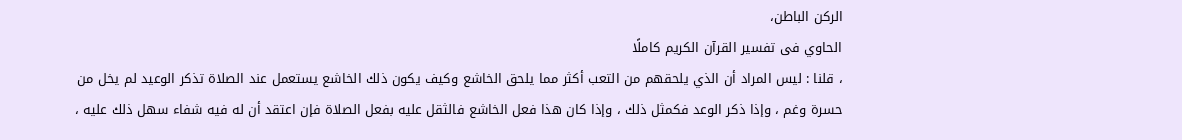الركن الباطن،
الحاوي فى تفسير القرآن الكريم كاملًا
، قلنا : ليس المراد أن الذي يلحقهم من التعب أكثر مما يلحق الخاشع وكيف يكون ذلك الخاشع يستعمل عند الصلاة تذكر الوعيد لم يخل من حسرة وغم ، وإذا ذكر الوعد فكمثل ذلك ، وإذا كان هذا فعل الخاشع فالثقل عليه بفعل الصلاة فإن اعتقد أن له فيه شفاء سهل ذلك عليه ،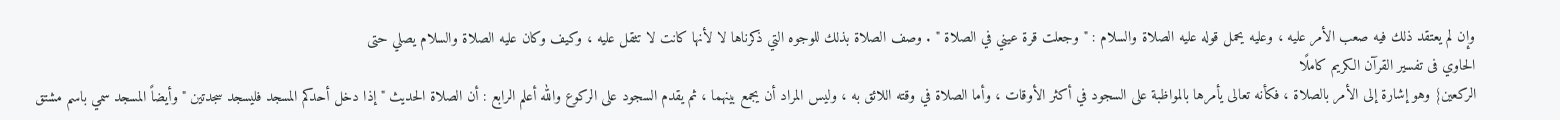وإن لم يعتقد ذلك فيه صعب الأمر عليه ، وعليه يحمل قوله عليه الصلاة والسلام : " وجعلت قرة عيني في الصلاة " . وصف الصلاة بذلك للوجوه التي ذكرناها لا لأنها كانت لا تثقل عليه ، وكيف وكان عليه الصلاة والسلام يصلي حتى
الحاوي فى تفسير القرآن الكريم كاملًا
الركعين} وهو إشارة إلى الأمر بالصلاة ، فكأنه تعالى يأمرها بالمواظبة على السجود في أكثر الأوقات ، وأما الصلاة في وقته اللائق به ، وليس المراد أن يجمع بينهما ، ثم يقدم السجود على الركوع والله أعلم الرابع : أن الصلاة الحديث " إذا دخل أحدكم المسجد فليسجد سجدتين " وأيضاً المسجد سمي باسم مشتق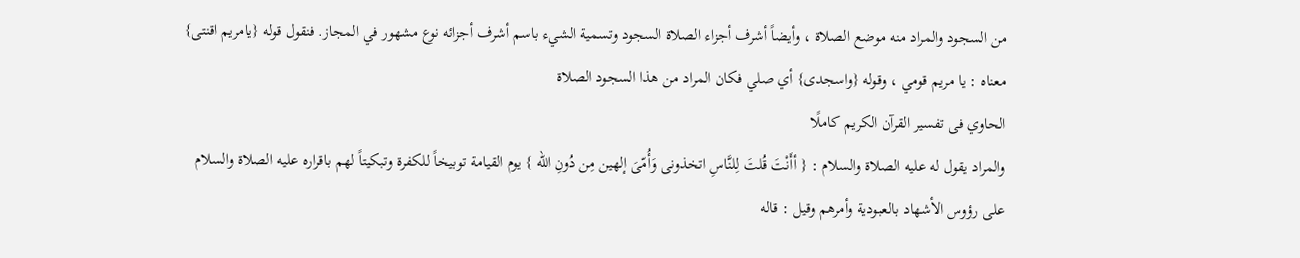من السجود والمراد منه موضع الصلاة ، وأيضاً أشرف أجزاء الصلاة السجود وتسمية الشيء باسم أشرف أجزائه نوع مشهور في المجاز. فنقول قوله {يامريم اقنتى} معناه : يا مريم قومي ، وقوله {واسجدى} أي صلي فكان المراد من هذا السجود الصلاة
الحاوي فى تفسير القرآن الكريم كاملًا
والمراد يقول له عليه الصلاة والسلام : { أأَنْتَ قُلتَ لِلنَّاسِ اتخذونى وَأُمّىَ إلهين مِن دُونِ الله } يوم القيامة توبيخاً للكفرة وتبكيتاً لهم باقراره عليه الصلاة والسلام على رؤوس الأشهاد بالعبودية وأمرهم وقيل : قاله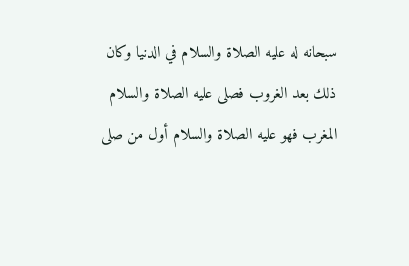سبحانه له عليه الصلاة والسلام في الدنيا وكان ذلك بعد الغروب فصلى عليه الصلاة والسلام المغرب فهو عليه الصلاة والسلام أول من صلى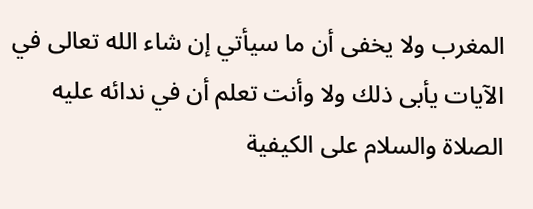المغرب ولا يخفى أن ما سيأتي إن شاء الله تعالى في الآيات يأبى ذلك ولا وأنت تعلم أن في ندائه عليه الصلاة والسلام على الكيفية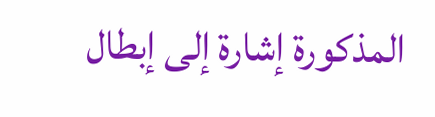المذكورة إشارة إلى إبطال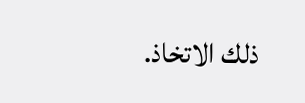ذلك الاتخاذ.